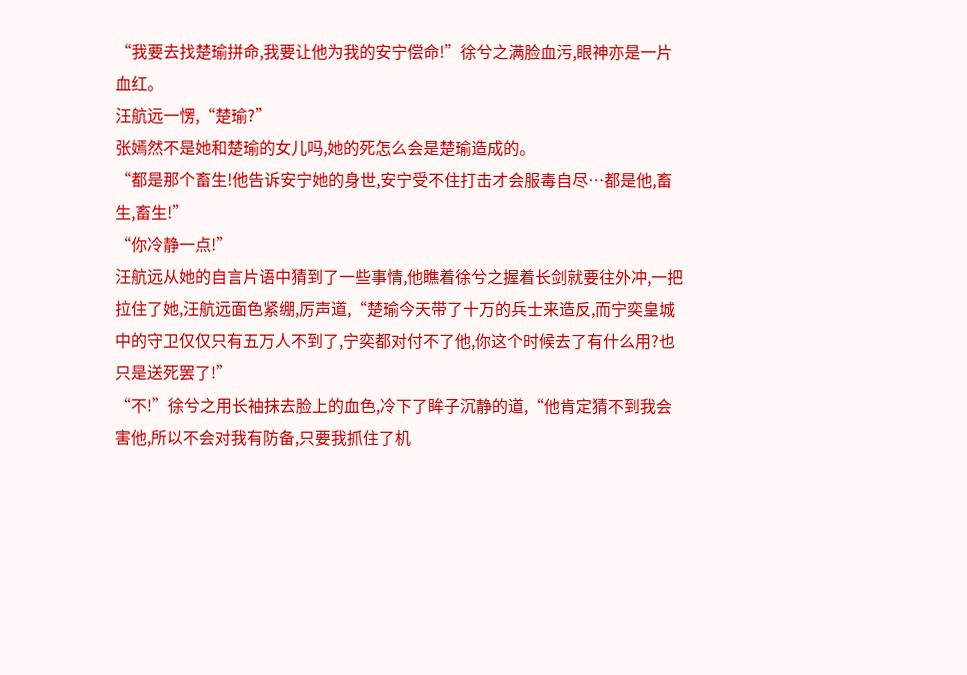“我要去找楚瑜拼命,我要让他为我的安宁偿命!”徐兮之满脸血污,眼神亦是一片血红。
汪航远一愣,“楚瑜?”
张嫣然不是她和楚瑜的女儿吗,她的死怎么会是楚瑜造成的。
“都是那个畜生!他告诉安宁她的身世,安宁受不住打击才会服毒自尽…都是他,畜生,畜生!”
“你冷静一点!”
汪航远从她的自言片语中猜到了一些事情,他瞧着徐兮之握着长剑就要往外冲,一把拉住了她,汪航远面色紧绷,厉声道,“楚瑜今天带了十万的兵士来造反,而宁奕皇城中的守卫仅仅只有五万人不到了,宁奕都对付不了他,你这个时候去了有什么用?也只是送死罢了!”
“不!”徐兮之用长袖抹去脸上的血色,冷下了眸子沉静的道,“他肯定猜不到我会害他,所以不会对我有防备,只要我抓住了机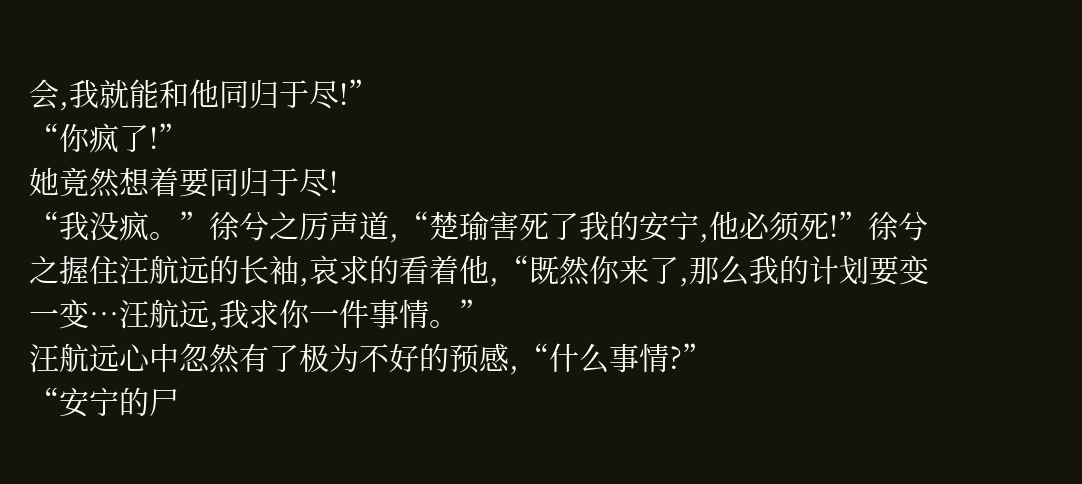会,我就能和他同归于尽!”
“你疯了!”
她竟然想着要同归于尽!
“我没疯。”徐兮之厉声道,“楚瑜害死了我的安宁,他必须死!”徐兮之握住汪航远的长袖,哀求的看着他,“既然你来了,那么我的计划要变一变…汪航远,我求你一件事情。”
汪航远心中忽然有了极为不好的预感,“什么事情?”
“安宁的尸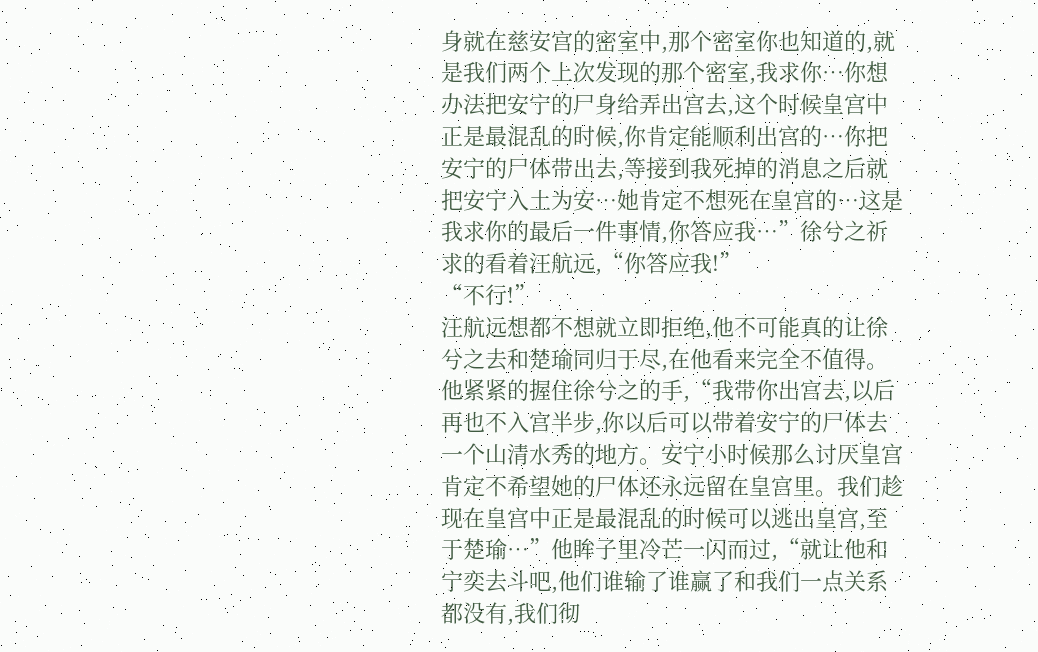身就在慈安宫的密室中,那个密室你也知道的,就是我们两个上次发现的那个密室,我求你…你想办法把安宁的尸身给弄出宫去,这个时候皇宫中正是最混乱的时候,你肯定能顺利出宫的…你把安宁的尸体带出去,等接到我死掉的消息之后就把安宁入土为安…她肯定不想死在皇宫的…这是我求你的最后一件事情,你答应我…”徐兮之祈求的看着汪航远,“你答应我!”
“不行!”
汪航远想都不想就立即拒绝,他不可能真的让徐兮之去和楚瑜同归于尽,在他看来完全不值得。他紧紧的握住徐兮之的手,“我带你出宫去,以后再也不入宫半步,你以后可以带着安宁的尸体去一个山清水秀的地方。安宁小时候那么讨厌皇宫肯定不希望她的尸体还永远留在皇宫里。我们趁现在皇宫中正是最混乱的时候可以逃出皇宫,至于楚瑜…”他眸子里冷芒一闪而过,“就让他和宁奕去斗吧,他们谁输了谁赢了和我们一点关系都没有,我们彻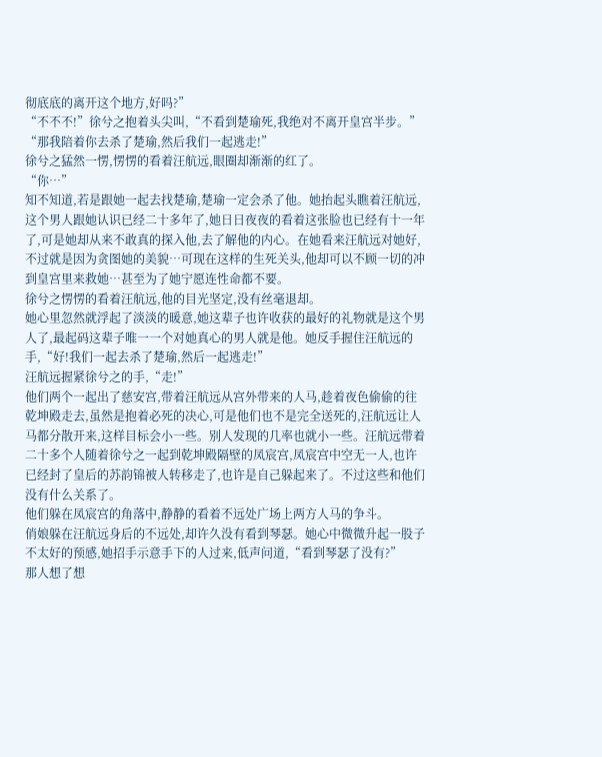彻底底的离开这个地方,好吗?”
“不不不!”徐兮之抱着头尖叫,“不看到楚瑜死,我绝对不离开皇宫半步。”
“那我陪着你去杀了楚瑜,然后我们一起逃走!”
徐兮之猛然一愣,愣愣的看着汪航远,眼圈却渐渐的红了。
“你…”
知不知道,若是跟她一起去找楚瑜,楚瑜一定会杀了他。她抬起头瞧着汪航远,这个男人跟她认识已经二十多年了,她日日夜夜的看着这张脸也已经有十一年了,可是她却从来不敢真的探入他,去了解他的内心。在她看来汪航远对她好,不过就是因为贪图她的美貌…可现在这样的生死关头,他却可以不顾一切的冲到皇宫里来救她…甚至为了她宁愿连性命都不要。
徐兮之愣愣的看着汪航远,他的目光坚定,没有丝毫退却。
她心里忽然就浮起了淡淡的暖意,她这辈子也许收获的最好的礼物就是这个男人了,最起码这辈子唯一一个对她真心的男人就是他。她反手握住汪航远的手,“好!我们一起去杀了楚瑜,然后一起逃走!”
汪航远握紧徐兮之的手,“走!”
他们两个一起出了慈安宫,带着汪航远从宫外带来的人马,趁着夜色偷偷的往乾坤殿走去,虽然是抱着必死的决心,可是他们也不是完全送死的,汪航远让人马都分散开来,这样目标会小一些。别人发现的几率也就小一些。汪航远带着二十多个人随着徐兮之一起到乾坤殿隔壁的凤宸宫,凤宸宫中空无一人,也许已经封了皇后的苏韵锦被人转移走了,也许是自己躲起来了。不过这些和他们没有什么关系了。
他们躲在凤宸宫的角落中,静静的看着不远处广场上两方人马的争斗。
俏娘躲在汪航远身后的不远处,却许久没有看到琴瑟。她心中微微升起一股子不太好的预感,她招手示意手下的人过来,低声问道,“看到琴瑟了没有?”
那人想了想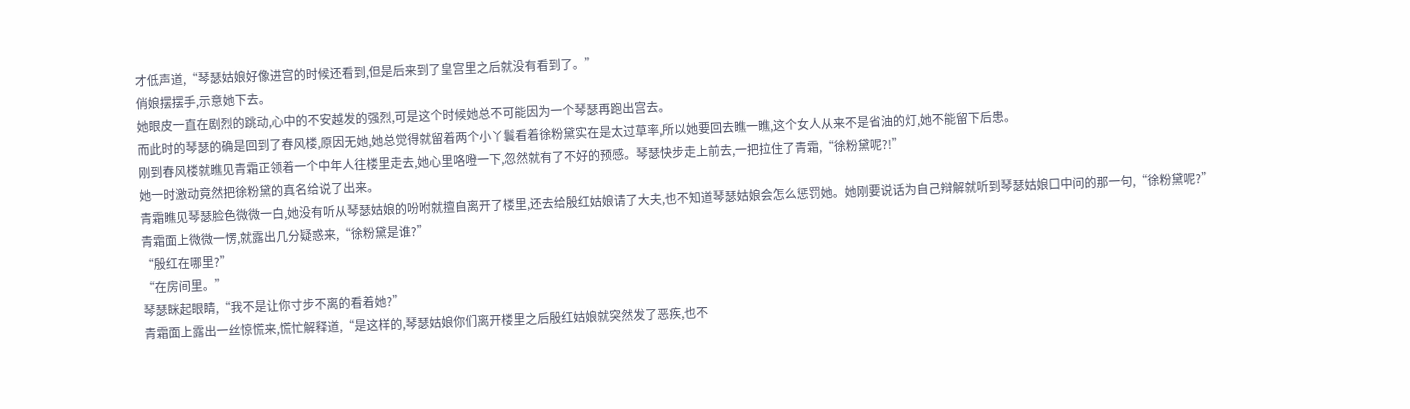才低声道,“琴瑟姑娘好像进宫的时候还看到,但是后来到了皇宫里之后就没有看到了。”
俏娘摆摆手,示意她下去。
她眼皮一直在剧烈的跳动,心中的不安越发的强烈,可是这个时候她总不可能因为一个琴瑟再跑出宫去。
而此时的琴瑟的确是回到了春风楼,原因无她,她总觉得就留着两个小丫鬟看着徐粉黛实在是太过草率,所以她要回去瞧一瞧,这个女人从来不是省油的灯,她不能留下后患。
刚到春风楼就瞧见青霜正领着一个中年人往楼里走去,她心里咯噔一下,忽然就有了不好的预感。琴瑟快步走上前去,一把拉住了青霜,“徐粉黛呢?!”
她一时激动竟然把徐粉黛的真名给说了出来。
青霜瞧见琴瑟脸色微微一白,她没有听从琴瑟姑娘的吩咐就擅自离开了楼里,还去给殷红姑娘请了大夫,也不知道琴瑟姑娘会怎么惩罚她。她刚要说话为自己辩解就听到琴瑟姑娘口中问的那一句,“徐粉黛呢?”
青霜面上微微一愣,就露出几分疑惑来,“徐粉黛是谁?”
“殷红在哪里?”
“在房间里。”
琴瑟眯起眼睛,“我不是让你寸步不离的看着她?”
青霜面上露出一丝惊慌来,慌忙解释道,“是这样的,琴瑟姑娘你们离开楼里之后殷红姑娘就突然发了恶疾,也不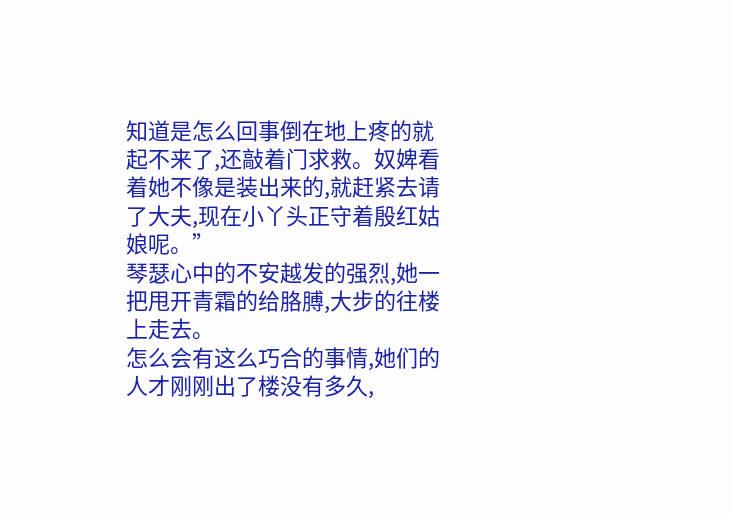知道是怎么回事倒在地上疼的就起不来了,还敲着门求救。奴婢看着她不像是装出来的,就赶紧去请了大夫,现在小丫头正守着殷红姑娘呢。”
琴瑟心中的不安越发的强烈,她一把甩开青霜的给胳膊,大步的往楼上走去。
怎么会有这么巧合的事情,她们的人才刚刚出了楼没有多久,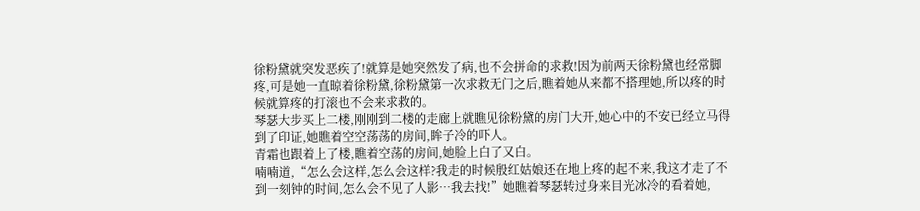徐粉黛就突发恶疾了!就算是她突然发了病,也不会拼命的求救!因为前两天徐粉黛也经常脚疼,可是她一直晾着徐粉黛,徐粉黛第一次求救无门之后,瞧着她从来都不搭理她,所以疼的时候就算疼的打滚也不会来求救的。
琴瑟大步买上二楼,刚刚到二楼的走廊上就瞧见徐粉黛的房门大开,她心中的不安已经立马得到了印证,她瞧着空空荡荡的房间,眸子冷的吓人。
青霜也跟着上了楼,瞧着空荡的房间,她脸上白了又白。
喃喃道,“怎么会这样,怎么会这样?我走的时候殷红姑娘还在地上疼的起不来,我这才走了不到一刻钟的时间,怎么会不见了人影…我去找!”她瞧着琴瑟转过身来目光冰冷的看着她,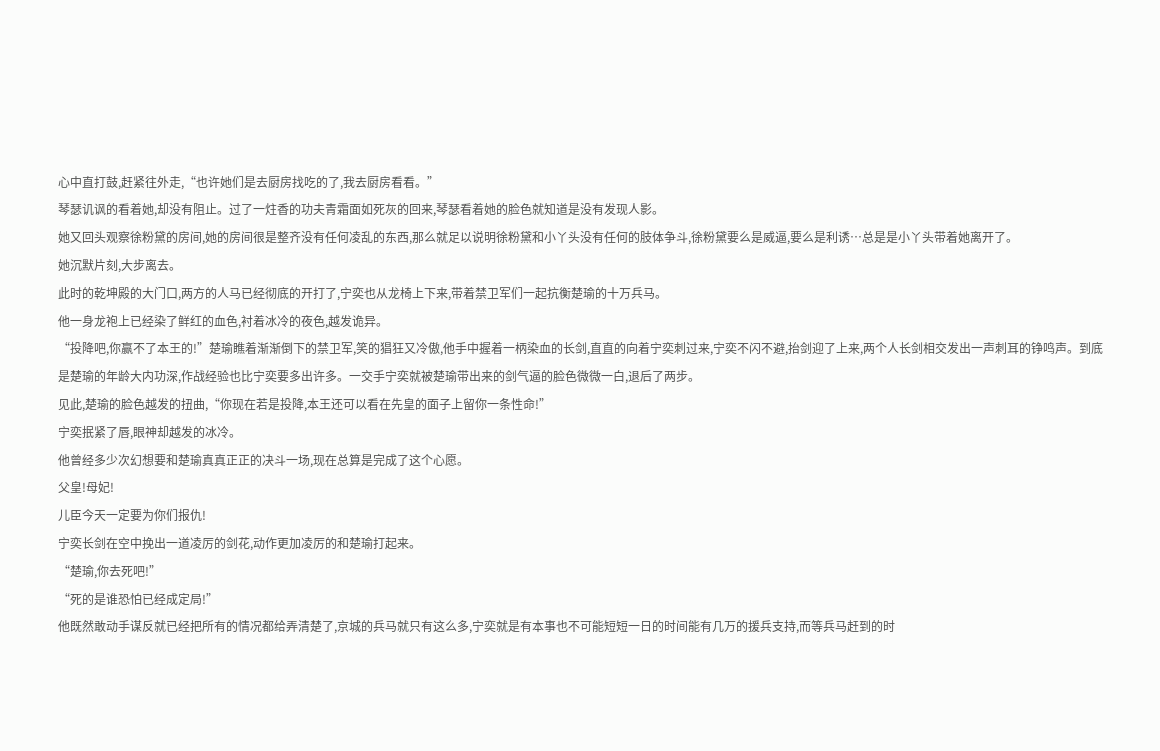心中直打鼓,赶紧往外走,“也许她们是去厨房找吃的了,我去厨房看看。”
琴瑟讥讽的看着她,却没有阻止。过了一炷香的功夫青霜面如死灰的回来,琴瑟看着她的脸色就知道是没有发现人影。
她又回头观察徐粉黛的房间,她的房间很是整齐没有任何凌乱的东西,那么就足以说明徐粉黛和小丫头没有任何的肢体争斗,徐粉黛要么是威逼,要么是利诱…总是是小丫头带着她离开了。
她沉默片刻,大步离去。
此时的乾坤殿的大门口,两方的人马已经彻底的开打了,宁奕也从龙椅上下来,带着禁卫军们一起抗衡楚瑜的十万兵马。
他一身龙袍上已经染了鲜红的血色,衬着冰冷的夜色,越发诡异。
“投降吧,你赢不了本王的!”楚瑜瞧着渐渐倒下的禁卫军,笑的猖狂又冷傲,他手中握着一柄染血的长剑,直直的向着宁奕刺过来,宁奕不闪不避,抬剑迎了上来,两个人长剑相交发出一声刺耳的铮鸣声。到底是楚瑜的年龄大内功深,作战经验也比宁奕要多出许多。一交手宁奕就被楚瑜带出来的剑气逼的脸色微微一白,退后了两步。
见此,楚瑜的脸色越发的扭曲,“你现在若是投降,本王还可以看在先皇的面子上留你一条性命!”
宁奕抿紧了唇,眼神却越发的冰冷。
他曾经多少次幻想要和楚瑜真真正正的决斗一场,现在总算是完成了这个心愿。
父皇!母妃!
儿臣今天一定要为你们报仇!
宁奕长剑在空中挽出一道凌厉的剑花,动作更加凌厉的和楚瑜打起来。
“楚瑜,你去死吧!”
“死的是谁恐怕已经成定局!”
他既然敢动手谋反就已经把所有的情况都给弄清楚了,京城的兵马就只有这么多,宁奕就是有本事也不可能短短一日的时间能有几万的援兵支持,而等兵马赶到的时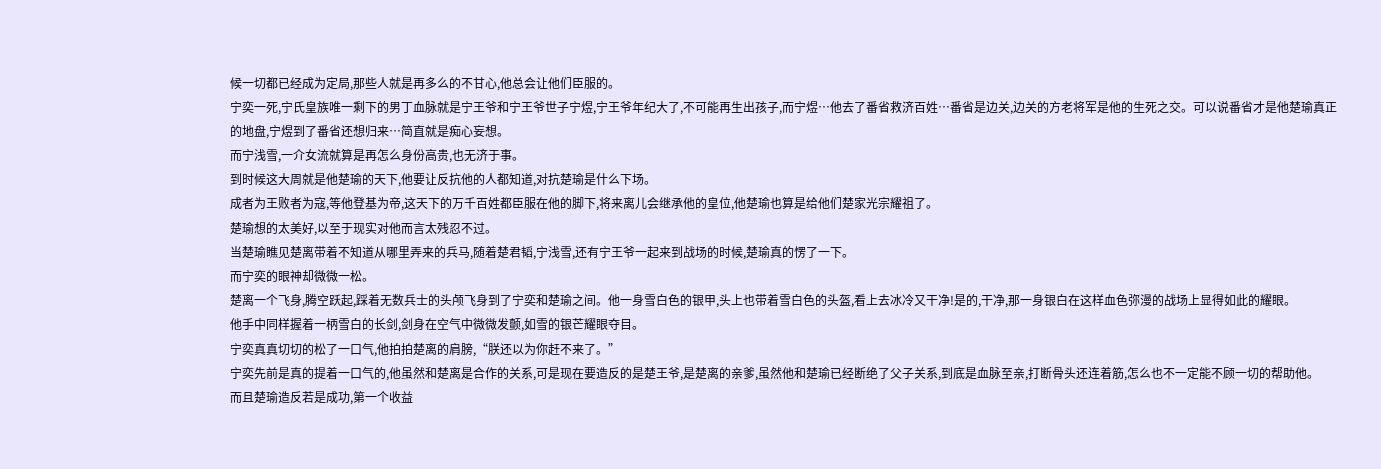候一切都已经成为定局,那些人就是再多么的不甘心,他总会让他们臣服的。
宁奕一死,宁氏皇族唯一剩下的男丁血脉就是宁王爷和宁王爷世子宁煜,宁王爷年纪大了,不可能再生出孩子,而宁煜…他去了番省救济百姓…番省是边关,边关的方老将军是他的生死之交。可以说番省才是他楚瑜真正的地盘,宁煜到了番省还想归来…简直就是痴心妄想。
而宁浅雪,一介女流就算是再怎么身份高贵,也无济于事。
到时候这大周就是他楚瑜的天下,他要让反抗他的人都知道,对抗楚瑜是什么下场。
成者为王败者为寇,等他登基为帝,这天下的万千百姓都臣服在他的脚下,将来离儿会继承他的皇位,他楚瑜也算是给他们楚家光宗耀祖了。
楚瑜想的太美好,以至于现实对他而言太残忍不过。
当楚瑜瞧见楚离带着不知道从哪里弄来的兵马,随着楚君韬,宁浅雪,还有宁王爷一起来到战场的时候,楚瑜真的愣了一下。
而宁奕的眼神却微微一松。
楚离一个飞身,腾空跃起,踩着无数兵士的头颅飞身到了宁奕和楚瑜之间。他一身雪白色的银甲,头上也带着雪白色的头盔,看上去冰冷又干净!是的,干净,那一身银白在这样血色弥漫的战场上显得如此的耀眼。
他手中同样握着一柄雪白的长剑,剑身在空气中微微发颤,如雪的银芒耀眼夺目。
宁奕真真切切的松了一口气,他拍拍楚离的肩膀,“朕还以为你赶不来了。”
宁奕先前是真的提着一口气的,他虽然和楚离是合作的关系,可是现在要造反的是楚王爷,是楚离的亲爹,虽然他和楚瑜已经断绝了父子关系,到底是血脉至亲,打断骨头还连着筋,怎么也不一定能不顾一切的帮助他。
而且楚瑜造反若是成功,第一个收益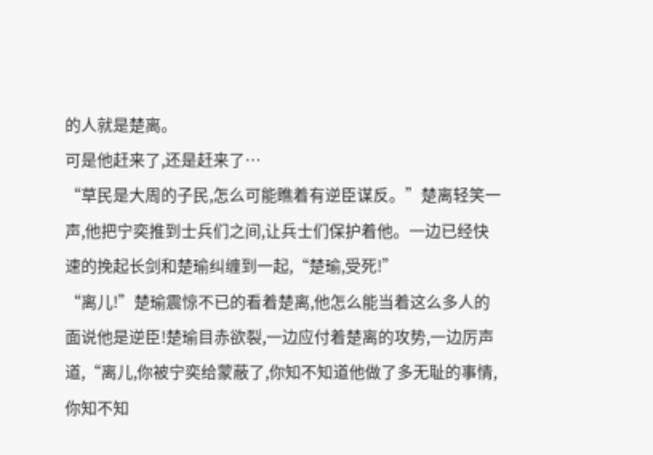的人就是楚离。
可是他赶来了,还是赶来了…
“草民是大周的子民,怎么可能瞧着有逆臣谋反。”楚离轻笑一声,他把宁奕推到士兵们之间,让兵士们保护着他。一边已经快速的挽起长剑和楚瑜纠缠到一起,“楚瑜,受死!”
“离儿!”楚瑜震惊不已的看着楚离,他怎么能当着这么多人的面说他是逆臣!楚瑜目赤欲裂,一边应付着楚离的攻势,一边厉声道,“离儿,你被宁奕给蒙蔽了,你知不知道他做了多无耻的事情,你知不知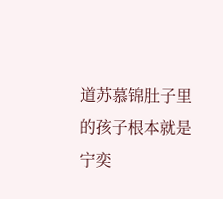道苏慕锦肚子里的孩子根本就是宁奕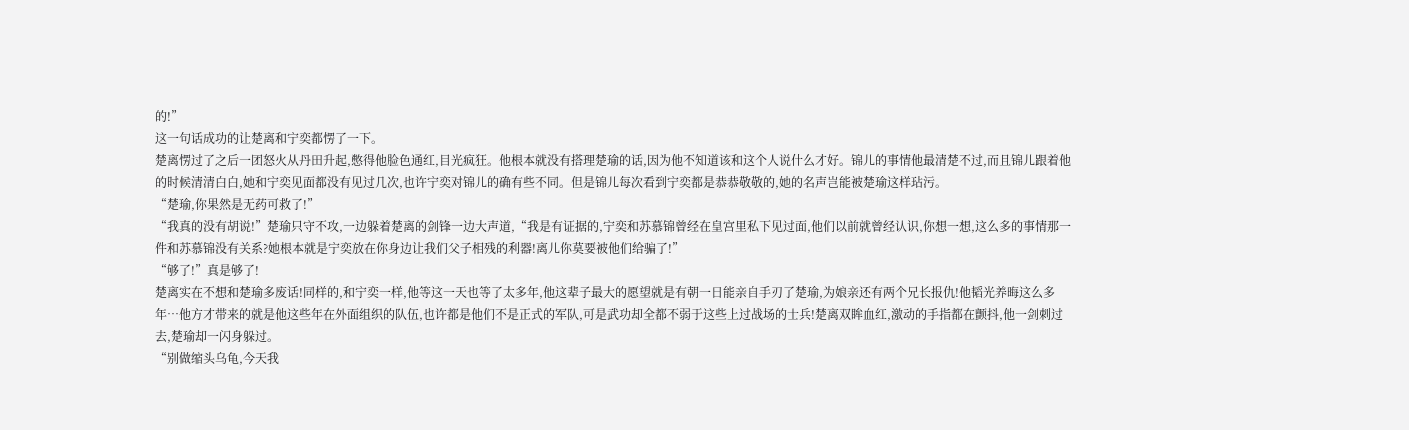的!”
这一句话成功的让楚离和宁奕都愣了一下。
楚离愣过了之后一团怒火从丹田升起,憋得他脸色通红,目光疯狂。他根本就没有搭理楚瑜的话,因为他不知道该和这个人说什么才好。锦儿的事情他最清楚不过,而且锦儿跟着他的时候清清白白,她和宁奕见面都没有见过几次,也许宁奕对锦儿的确有些不同。但是锦儿每次看到宁奕都是恭恭敬敬的,她的名声岂能被楚瑜这样玷污。
“楚瑜,你果然是无药可救了!”
“我真的没有胡说!”楚瑜只守不攻,一边躲着楚离的剑锋一边大声道,“我是有证据的,宁奕和苏慕锦曾经在皇宫里私下见过面,他们以前就曾经认识,你想一想,这么多的事情那一件和苏慕锦没有关系?她根本就是宁奕放在你身边让我们父子相残的利器!离儿你莫要被他们给骗了!”
“够了!”真是够了!
楚离实在不想和楚瑜多废话!同样的,和宁奕一样,他等这一天也等了太多年,他这辈子最大的愿望就是有朝一日能亲自手刃了楚瑜,为娘亲还有两个兄长报仇!他韬光养晦这么多年…他方才带来的就是他这些年在外面组织的队伍,也许都是他们不是正式的军队,可是武功却全都不弱于这些上过战场的士兵!楚离双眸血红,激动的手指都在颤抖,他一剑刺过去,楚瑜却一闪身躲过。
“别做缩头乌龟,今天我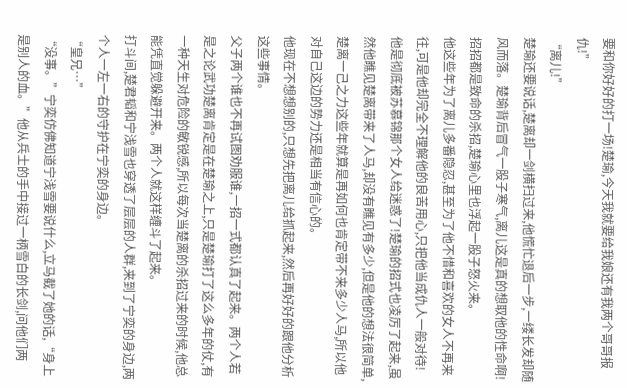要和你好好的打一场!楚瑜,今天我就要给我娘还有我两个哥哥报仇!”
“离儿!”
楚瑜还要说话,楚离却一剑横扫过来,他慌忙退后一步,一缕长发却随风而落。楚瑜背后冒气一股子寒气,离儿这是真的想取他的性命啊!招招都是致命的杀招,楚瑜心里也浮起一股子怒火来。
他这些年为了离儿多番隐忍,甚至为了他不惜和喜欢的女人不再来往,可是他却完全不理解他的良苦用心,只把他当成仇人一般对待!他是彻底被苏慕锦那个女人给迷惑了!楚瑜的招式也凌厉了起来,虽然他瞧见楚离带来了人马,却没有瞧见有多少,但是他的想法很简单,楚离一己之力这些年就算是再如何也肯定带不来多少人马,所以他对自己这边的势力还是相当有信心的。
他现在不想想别的,只想先把离儿给抓起来,然后再好好的跟他分析这些事情。
父子两个谁也不再试图劝服谁,一招一式都认真了起来。两个人若是之论武功楚离肯定是在楚瑜之上,只是楚瑜打了这么多年的仗,有一种天生对危险的敏锐感,所以每次当楚离的杀招过来的时候,他总能凭直觉躲避开来。两个人就这样缠斗了起来。
打斗间,楚君韬和宁浅雪也穿透了层层的人群,来到了宁奕的身边,两个人一左一右的守护在宁奕的身边。
“皇兄…”
“没事。”宁奕仿佛知道宁浅雪要说什么,立马截了她的话,“身上是别人的血。”他从兵士的手中接过一柄雪白的长剑,问他们两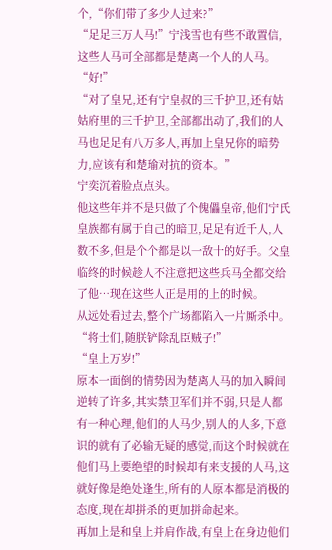个,“你们带了多少人过来?”
“足足三万人马!”宁浅雪也有些不敢置信,这些人马可全部都是楚离一个人的人马。
“好!”
“对了皇兄,还有宁皇叔的三千护卫,还有姑姑府里的三千护卫,全部都出动了,我们的人马也足足有八万多人,再加上皇兄你的暗势力,应该有和楚瑜对抗的资本。”
宁奕沉着脸点点头。
他这些年并不是只做了个傀儡皇帝,他们宁氏皇族都有属于自己的暗卫,足足有近千人,人数不多,但是个个都是以一敌十的好手。父皇临终的时候趁人不注意把这些兵马全都交给了他…现在这些人正是用的上的时候。
从远处看过去,整个广场都陷入一片厮杀中。
“将士们,随朕铲除乱臣贼子!”
“皇上万岁!”
原本一面倒的情势因为楚离人马的加入瞬间逆转了许多,其实禁卫军们并不弱,只是人都有一种心理,他们的人马少,别人的人多,下意识的就有了必输无疑的感觉,而这个时候就在他们马上要绝望的时候却有来支援的人马,这就好像是绝处逢生,所有的人原本都是消极的态度,现在却拼杀的更加拼命起来。
再加上是和皇上并肩作战,有皇上在身边他们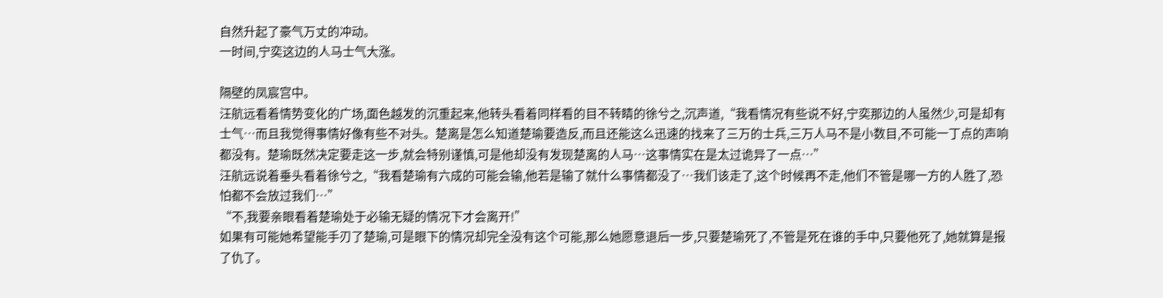自然升起了豪气万丈的冲动。
一时间,宁奕这边的人马士气大涨。

隔壁的凤宸宫中。
汪航远看着情势变化的广场,面色越发的沉重起来,他转头看着同样看的目不转睛的徐兮之,沉声道,“我看情况有些说不好,宁奕那边的人虽然少,可是却有士气…而且我觉得事情好像有些不对头。楚离是怎么知道楚瑜要造反,而且还能这么迅速的找来了三万的士兵,三万人马不是小数目,不可能一丁点的声响都没有。楚瑜既然决定要走这一步,就会特别谨慎,可是他却没有发现楚离的人马…这事情实在是太过诡异了一点…”
汪航远说着垂头看着徐兮之,“我看楚瑜有六成的可能会输,他若是输了就什么事情都没了…我们该走了,这个时候再不走,他们不管是哪一方的人胜了,恐怕都不会放过我们…”
“不,我要亲眼看着楚瑜处于必输无疑的情况下才会离开!”
如果有可能她希望能手刃了楚瑜,可是眼下的情况却完全没有这个可能,那么她愿意退后一步,只要楚瑜死了,不管是死在谁的手中,只要他死了,她就算是报了仇了。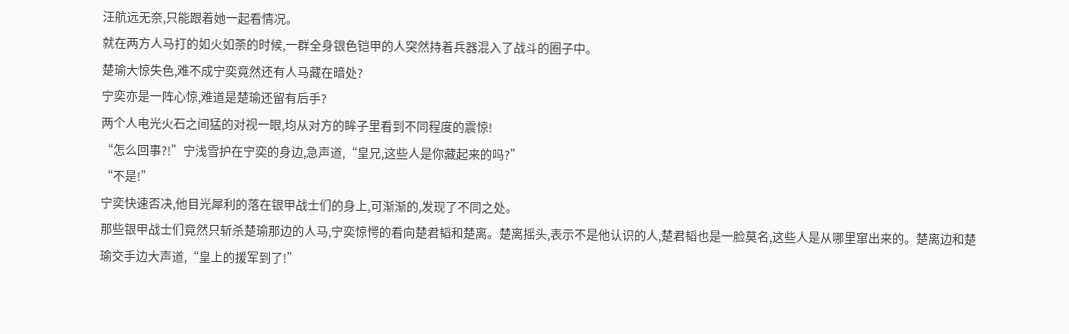汪航远无奈,只能跟着她一起看情况。
就在两方人马打的如火如荼的时候,一群全身银色铠甲的人突然持着兵器混入了战斗的圈子中。
楚瑜大惊失色,难不成宁奕竟然还有人马藏在暗处?
宁奕亦是一阵心惊,难道是楚瑜还留有后手?
两个人电光火石之间猛的对视一眼,均从对方的眸子里看到不同程度的震惊!
“怎么回事?!”宁浅雪护在宁奕的身边,急声道,“皇兄,这些人是你藏起来的吗?”
“不是!”
宁奕快速否决,他目光犀利的落在银甲战士们的身上,可渐渐的,发现了不同之处。
那些银甲战士们竟然只斩杀楚瑜那边的人马,宁奕惊愕的看向楚君韬和楚离。楚离摇头,表示不是他认识的人,楚君韬也是一脸莫名,这些人是从哪里窜出来的。楚离边和楚瑜交手边大声道,“皇上的援军到了!”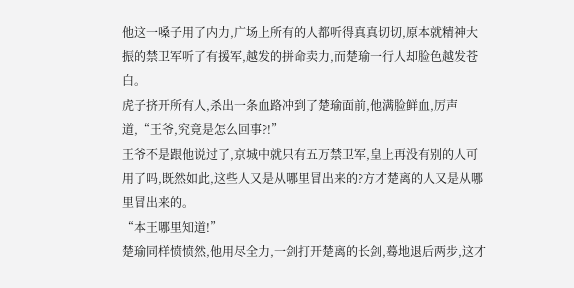他这一嗓子用了内力,广场上所有的人都听得真真切切,原本就精神大振的禁卫军听了有援军,越发的拼命卖力,而楚瑜一行人却脸色越发苍白。
虎子挤开所有人,杀出一条血路冲到了楚瑜面前,他满脸鲜血,厉声道,“王爷,究竟是怎么回事?!”
王爷不是跟他说过了,京城中就只有五万禁卫军,皇上再没有别的人可用了吗,既然如此,这些人又是从哪里冒出来的?方才楚离的人又是从哪里冒出来的。
“本王哪里知道!”
楚瑜同样愤愤然,他用尽全力,一剑打开楚离的长剑,蓦地退后两步,这才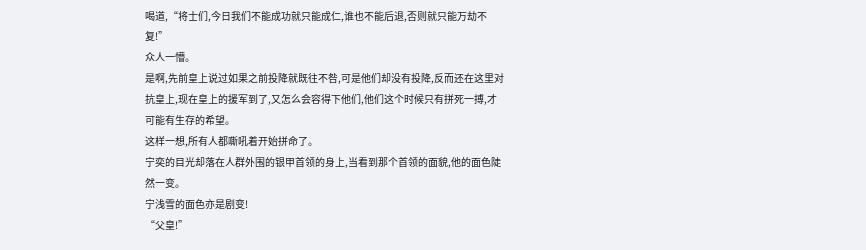喝道,“将士们,今日我们不能成功就只能成仁,谁也不能后退,否则就只能万劫不复!”
众人一懵。
是啊,先前皇上说过如果之前投降就既往不咎,可是他们却没有投降,反而还在这里对抗皇上,现在皇上的援军到了,又怎么会容得下他们,他们这个时候只有拼死一搏,才可能有生存的希望。
这样一想,所有人都嘶吼着开始拼命了。
宁奕的目光却落在人群外围的银甲首领的身上,当看到那个首领的面貌,他的面色陡然一变。
宁浅雪的面色亦是剧变!
“父皇!”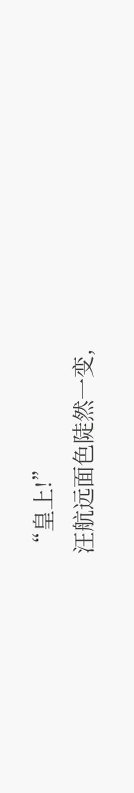“皇上!”
汪航远面色陡然一变,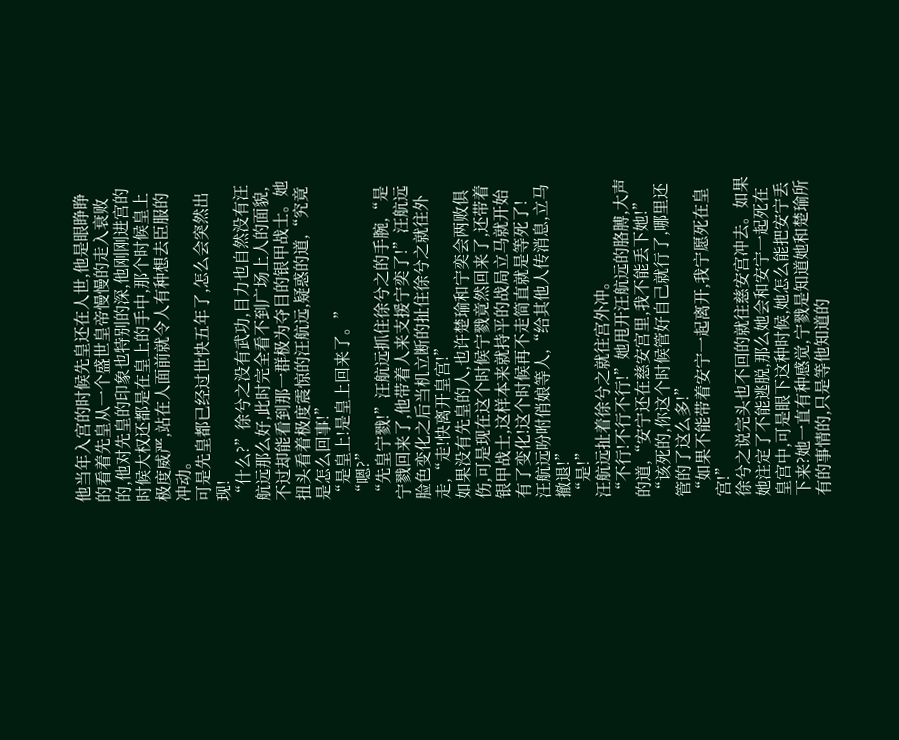他当年入宫的时候先皇还在人世,他是眼睁睁的看着先皇从一个盛世皇帝慢慢的走入衰败的,他对先皇的印象也特别的深,他刚刚进宫的时候大权还都是在皇上的手中,那个时候皇上极度威严,站在人面前就令人有种想去臣服的冲动。
可是先皇都已经过世快五年了,怎么会突然出现!
“什么?”徐兮之没有武功,目力也自然没有汪航远那么好,此时完全看不到广场上人的面貌,不过却能看到那一群极为夺目的银甲战士。她扭头看着极度震惊的汪航远,疑惑的道,“究竟是怎么回事!”
“是皇上!是皇上回来了。”
“嗯?”
“先皇宁戮!”汪航远抓住徐兮之的手腕,“是宁戮回来了,他带着人来支援宁奕了!”汪航远脸色变化之后当机立断的扯住徐兮之就往外走,“走!快离开皇宫!”
如果没有先皇的人,也许楚瑜和宁奕会两败俱伤,可是现在这个时候宁戮竟然回来了,还带着银甲战士,这样本来就持平的战局立马就开始有了变化!这个时候再不走简直就是等死了!
汪航远吩咐俏娘等人,“给其他人传消息,立马撤退!”
“是!”
汪航远扯着徐兮之就往宫外冲。
“不行!不行不行!”她甩开汪航远的胳膊,大声的道,“安宁还在慈安宫里,我不能丢下她!”
“该死的,你这个时候管好自己就行了,哪里还管的了这么多!”
“如果不能带着安宁一起离开,我宁愿死在皇宫!”
徐兮之说完头也不回的就往慈安宫冲去。如果她注定了不能逃脱,那么她会和安宁一起死在皇宫中,可是眼下这种时候,她怎么能把安宁丢下来?她一直有种感觉,宁戮是知道她和楚瑜所有的事情的,只是等他知道的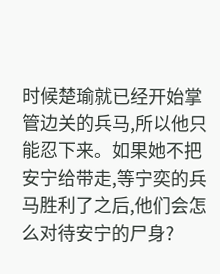时候楚瑜就已经开始掌管边关的兵马,所以他只能忍下来。如果她不把安宁给带走,等宁奕的兵马胜利了之后,他们会怎么对待安宁的尸身?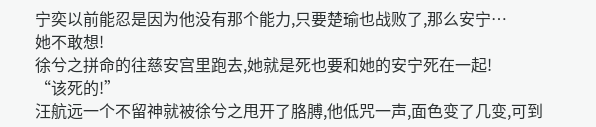宁奕以前能忍是因为他没有那个能力,只要楚瑜也战败了,那么安宁…
她不敢想!
徐兮之拼命的往慈安宫里跑去,她就是死也要和她的安宁死在一起!
“该死的!”
汪航远一个不留神就被徐兮之甩开了胳膊,他低咒一声,面色变了几变,可到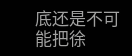底还是不可能把徐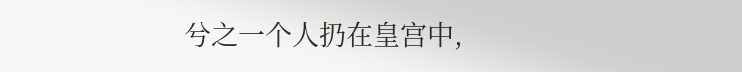兮之一个人扔在皇宫中,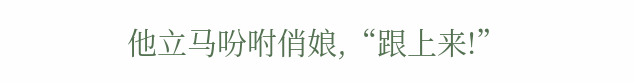他立马吩咐俏娘,“跟上来!”